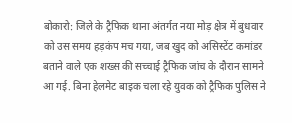बोकारो: जिले के ट्रैफिक थाना अंतर्गत नया मोड़ क्षेत्र में बुधवार को उस समय हड़कंप मच गया, जब खुद को असिस्टेंट कमांडर बताने वाले एक शख्स की सच्चाई ट्रैफिक जांच के दौरान सामने आ गई. बिना हेलमेट बाइक चला रहे युवक को ट्रैफिक पुलिस ने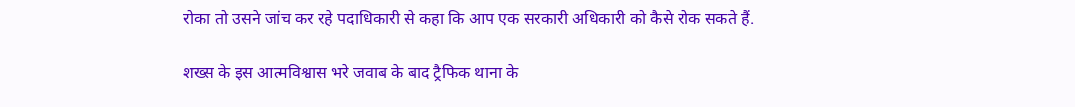रोका तो उसने जांच कर रहे पदाधिकारी से कहा कि आप एक सरकारी अधिकारी को कैसे रोक सकते हैं.

शख्स के इस आत्मविश्वास भरे जवाब के बाद ट्रैफिक थाना के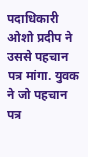पदाधिकारी ओशो प्रदीप ने उससे पहचान पत्र मांगा. युवक ने जो पहचान पत्र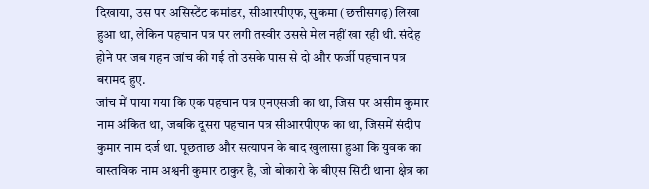दिखाया, उस पर असिस्टेंट कमांडर, सीआरपीएफ, सुकमा (छत्तीसगढ़) लिखा हुआ था, लेकिन पहचान पत्र पर लगी तस्वीर उससे मेल नहीं खा रही थी. संदेह होने पर जब गहन जांच की गई तो उसके पास से दो और फर्जी पहचान पत्र बरामद हुए.
जांच में पाया गया कि एक पहचान पत्र एनएसजी का था, जिस पर असीम कुमार नाम अंकित था, जबकि दूसरा पहचान पत्र सीआरपीएफ का था, जिसमें संदीप कुमार नाम दर्ज था. पूछताछ और सत्यापन के बाद खुलासा हुआ कि युवक का वास्तविक नाम अश्वनी कुमार ठाकुर है, जो बोकारो के बीएस सिटी थाना क्षेत्र का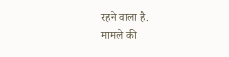रहने वाला है.
मामले की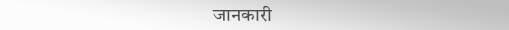जानकारी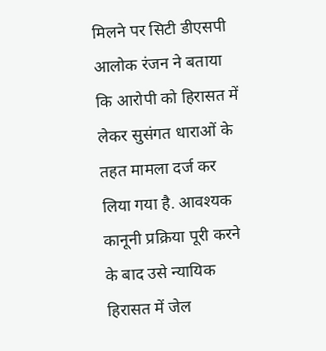मिलने पर सिटी डीएसपी आलोक रंजन ने बताया कि आरोपी को हिरासत में लेकर सुसंगत धाराओं के तहत मामला दर्ज कर लिया गया है. आवश्यक कानूनी प्रक्रिया पूरी करने के बाद उसे न्यायिक हिरासत में जेल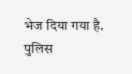भेज दिया गया है. पुलिस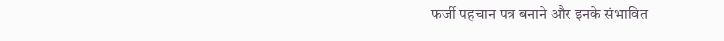फर्जी पहचान पत्र बनाने और इनके संभावित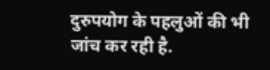दुरुपयोग के पहलुओं की भी जांच कर रही है.